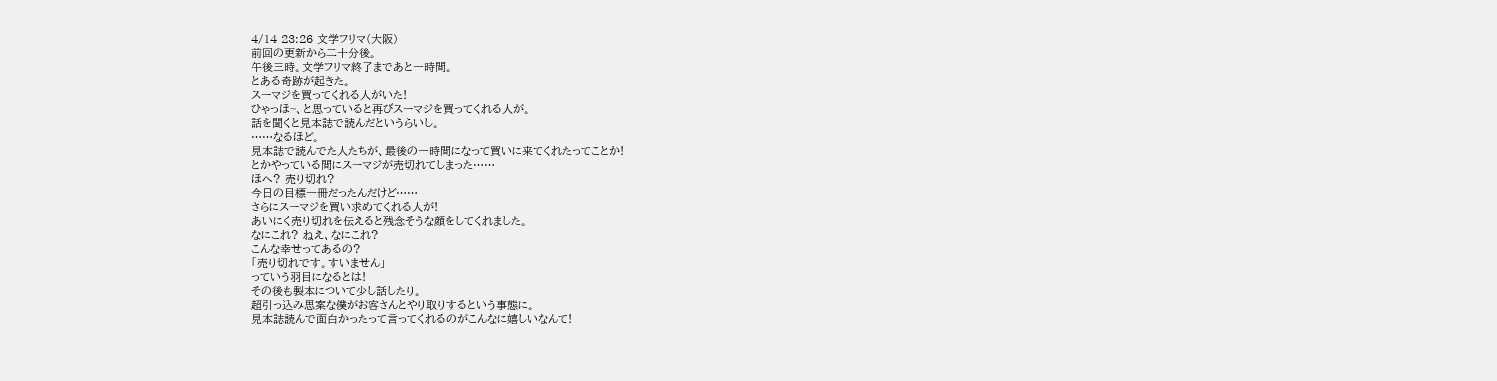4/14 23:26 文学フリマ(大阪)
前回の更新から二十分後。
午後三時。文学フリマ終了まであと一時間。
とある奇跡が起きた。
スーマジを買ってくれる人がいた!
ひゃっほ~、と思っていると再びスーマジを買ってくれる人が。
話を聞くと見本誌で読んだというらいし。
……なるほど。
見本誌で読んでた人たちが、最後の一時間になって買いに来てくれたってことか!
とかやっている間にスーマジが売切れてしまった……
ほへ? 売り切れ?
今日の目標一冊だったんだけど……
さらにスーマジを買い求めてくれる人が!
あいにく売り切れを伝えると残念そうな顔をしてくれました。
なにこれ? ねえ、なにこれ?
こんな幸せってあるの?
「売り切れです。すいません」
っていう羽目になるとは!
その後も製本について少し話したり。
超引っ込み思案な僕がお客さんとやり取りするという事態に。
見本誌読んで面白かったって言ってくれるのがこんなに嬉しいなんて!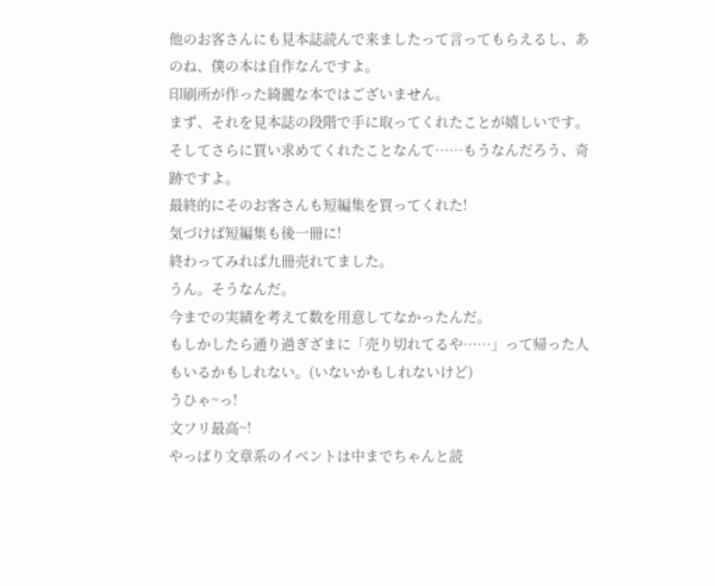他のお客さんにも見本誌読んで来ましたって言ってもらえるし、あのね、僕の本は自作なんですよ。
印刷所が作った綺麗な本ではございません。
まず、それを見本誌の段階で手に取ってくれたことが嬉しいです。
そしてさらに買い求めてくれたことなんて……もうなんだろう、奇跡ですよ。
最終的にそのお客さんも短編集を買ってくれた!
気づけば短編集も後一冊に!
終わってみれば九冊売れてました。
うん。そうなんだ。
今までの実績を考えて数を用意してなかったんだ。
もしかしたら通り過ぎざまに「売り切れてるや……」って帰った人もいるかもしれない。(いないかもしれないけど)
うひゃ~っ!
文フリ最高~!
やっぱり文章系のイベントは中までちゃんと読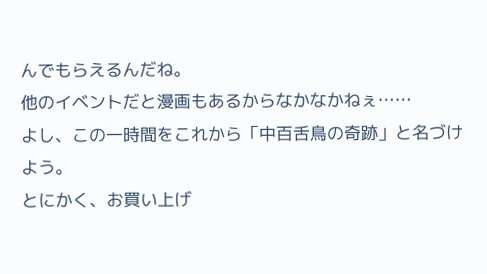んでもらえるんだね。
他のイベントだと漫画もあるからなかなかねぇ……
よし、この一時間をこれから「中百舌鳥の奇跡」と名づけよう。
とにかく、お買い上げ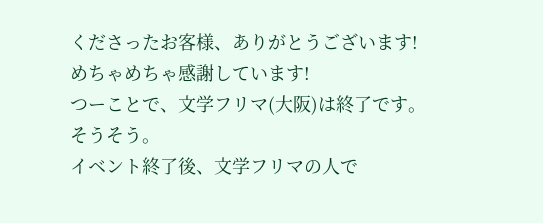くださったお客様、ありがとうございます!
めちゃめちゃ感謝しています!
つーことで、文学フリマ(大阪)は終了です。
そうそう。
イベント終了後、文学フリマの人で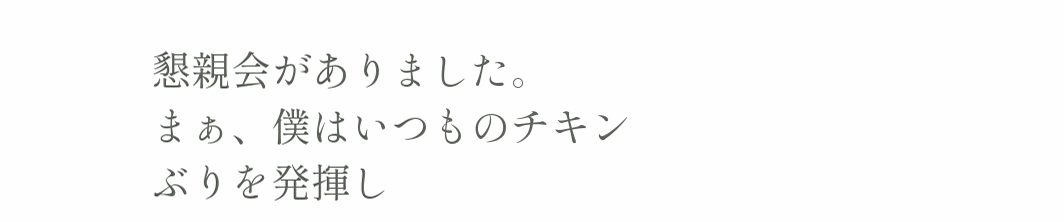懇親会がありました。
まぁ、僕はいつものチキンぶりを発揮し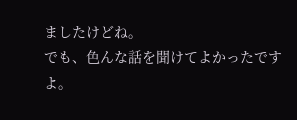ましたけどね。
でも、色んな話を聞けてよかったですよ。